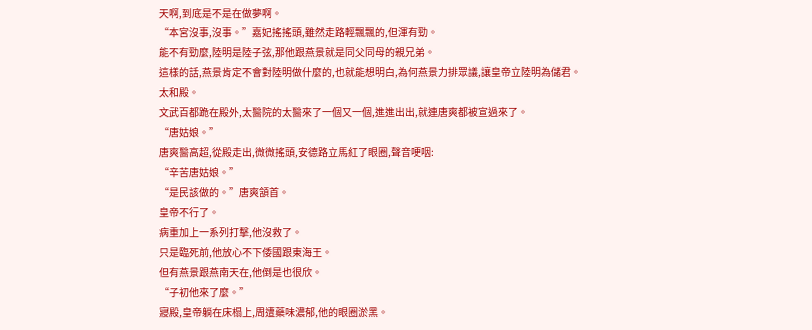天啊,到底是不是在做夢啊。
“本宮沒事,沒事。”嘉妃搖搖頭,雖然走路輕飄飄的,但渾有勁。
能不有勁麼,陸明是陸子弦,那他跟燕景就是同父同母的親兄弟。
這樣的話,燕景肯定不會對陸明做什麼的,也就能想明白,為何燕景力排眾議,讓皇帝立陸明為儲君。
太和殿。
文武百都跪在殿外,太醫院的太醫來了一個又一個,進進出出,就連唐爽都被宣過來了。
“唐姑娘。”
唐爽醫高超,從殿走出,微微搖頭,安德路立馬紅了眼圈,聲音哽咽:
“辛苦唐姑娘。”
“是民該做的。”唐爽頷首。
皇帝不行了。
病重加上一系列打擊,他沒救了。
只是臨死前,他放心不下倭國跟東海王。
但有燕景跟燕南天在,他倒是也很欣。
“子初他來了麼。”
寢殿,皇帝躺在床榻上,周遭藥味濃郁,他的眼圈淤黑。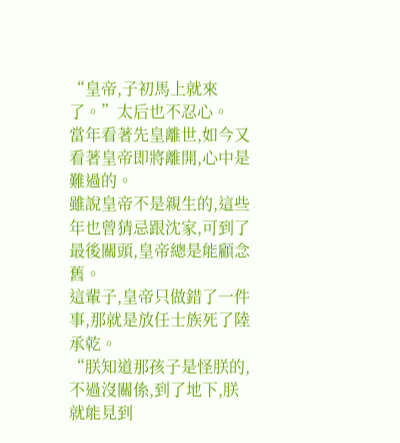“皇帝,子初馬上就來了。”太后也不忍心。
當年看著先皇離世,如今又看著皇帝即將離開,心中是難過的。
雖說皇帝不是親生的,這些年也曾猜忌跟沈家,可到了最後關頭,皇帝總是能顧念舊。
這輩子,皇帝只做錯了一件事,那就是放任士族死了陸承乾。
“朕知道那孩子是怪朕的,不過沒關係,到了地下,朕就能見到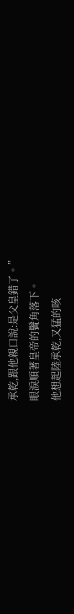承乾,跟他親口說:是父皇錯了。”
眼淚順著皇帝的鬢角落下。
他想起陸承乾,又猛的咳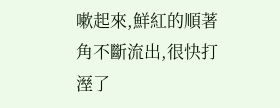嗽起來,鮮紅的順著角不斷流出,很快打溼了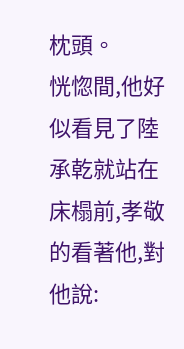枕頭。
恍惚間,他好似看見了陸承乾就站在床榻前,孝敬的看著他,對他說: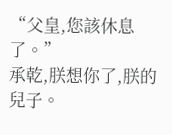“父皇,您該休息了。”
承乾,朕想你了,朕的兒子。